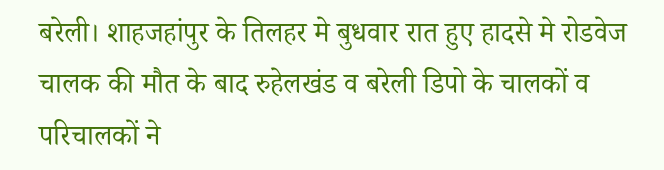बरेली। शाहजहांपुर के तिलहर मे बुधवार रात हुए हादसे मे रोडवेज चालक की मौत के बाद रुहेलखंड व बरेली डिपो के चालकों व परिचालकों ने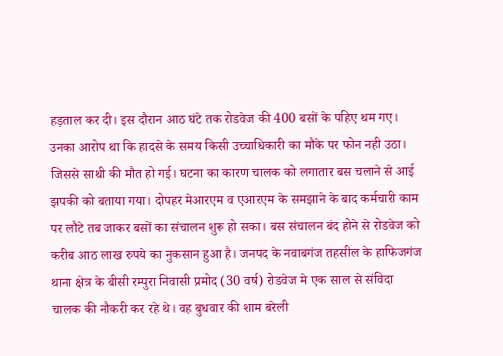हड़ताल कर दी। इस दौरान आठ घंटे तक रोडवेज की 400 बसों के पहिए थम गए। उनका आरोप था कि हादसे के समय किसी उच्चाधिकारी का मौके पर फोन नही उठा। जिससे साथी की मौत हो गई। घटना का कारण चालक को लगातार बस चलाने से आई झपकी को बताया गया। दोपहर मेआरएम व एआरएम के समझाने के बाद कर्मचारी काम पर लौटे तब जाकर बसों का संचालन शुरू हो सका। बस संचालन बंद होने से रोडवेज को करीब आठ लाख रुपये का नुकसान हुआ है। जनपद के नवाबगंज तहसील के हाफिजगंज थाना क्षेत्र के बीसी रम्पुरा निवासी प्रमोद (30 वर्ष) रोडवेज मे एक साल से संविदा चालक की नौकरी कर रहे थे। वह बुधवार की शाम बरेली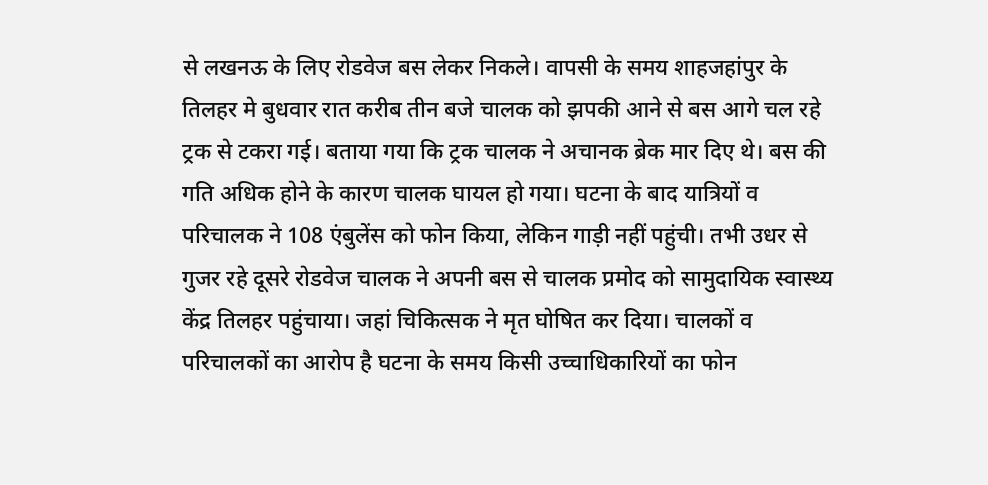से लखनऊ के लिए रोडवेज बस लेकर निकले। वापसी के समय शाहजहांपुर के तिलहर मे बुधवार रात करीब तीन बजे चालक को झपकी आने से बस आगे चल रहे ट्रक से टकरा गई। बताया गया कि ट्रक चालक ने अचानक ब्रेक मार दिए थे। बस की गति अधिक होने के कारण चालक घायल हो गया। घटना के बाद यात्रियों व परिचालक ने 108 एंबुलेंस को फोन किया, लेकिन गाड़ी नहीं पहुंची। तभी उधर से गुजर रहे दूसरे रोडवेज चालक ने अपनी बस से चालक प्रमोद को सामुदायिक स्वास्थ्य केंद्र तिलहर पहुंचाया। जहां चिकित्सक ने मृत घोषित कर दिया। चालकों व परिचालकों का आरोप है घटना के समय किसी उच्चाधिकारियों का फोन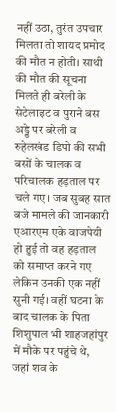नहीं उठा, तुरंत उपचार मिलता तो शायद प्रमोद की मौत न होती। साथी की मौत की सूचना मिलते ही बरेली के सेटेलाइट व पुराने बस अड्डे पर बरेली व रुहेलखंड डिपो की सभी बसों के चालक व परिचालक हड़ताल पर चले गए। जब सुबह सात बजे मामले की जानकारी एआरएम एके वाजपेयी हो हुई तो वह हड़ताल को समाप्त करने गए लेकिन उनकी एक नहीं सुनी गई। वहीं घटना के बाद चालक के पिता शिशुपाल भी शाहजहांपुर में मौके पर पहुंचे थे, जहां शव के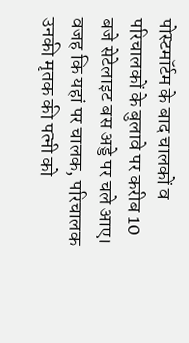पोस्टमॉर्टम के बाद चालकों व परिचालकों के बुलावे पर करीब 10 बजे सेटेलाइट बस अड्डे पर चले आए। वजह कि यहां पर चालक, परिचालक उनकी मृतक की पत्नी को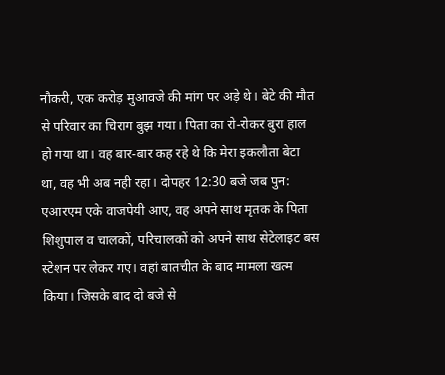नौकरी, एक करोड़ मुआवजे की मांग पर अड़े थे। बेटे की मौत से परिवार का चिराग बुझ गया। पिता का रो-रोकर बुरा हाल हो गया था। वह बार-बार कह रहे थे कि मेरा इकलौता बेटा था, वह भी अब नही रहा। दोपहर 12:30 बजे जब पुन: एआरएम एके वाजपेयी आए, वह अपने साथ मृतक के पिता शिशुपाल व चालकों, परिचालकों को अपने साथ सेटेलाइट बस स्टेशन पर लेकर गए। वहां बातचीत के बाद मामला खत्म किया। जिसके बाद दो बजे से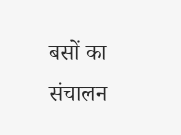बसों का संचालन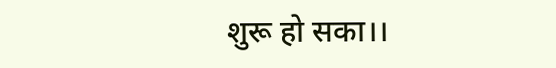शुरू हो सका।।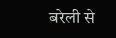बरेली से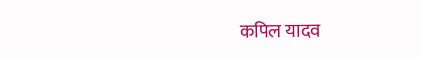कपिल यादव